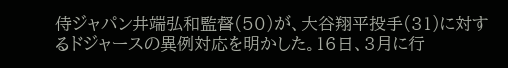侍ジャパン井端弘和監督(50)が、大谷翔平投手(31)に対するドジャースの異例対応を明かした。16日、3月に行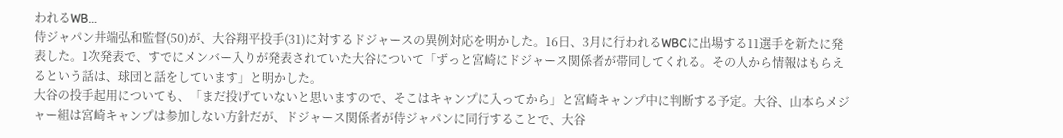われるWB…
侍ジャパン井端弘和監督(50)が、大谷翔平投手(31)に対するドジャースの異例対応を明かした。16日、3月に行われるWBCに出場する11選手を新たに発表した。1次発表で、すでにメンバー入りが発表されていた大谷について「ずっと宮崎にドジャース関係者が帯同してくれる。その人から情報はもらえるという話は、球団と話をしています」と明かした。
大谷の投手起用についても、「まだ投げていないと思いますので、そこはキャンプに入ってから」と宮崎キャンプ中に判断する予定。大谷、山本らメジャー組は宮崎キャンプは参加しない方針だが、ドジャース関係者が侍ジャパンに同行することで、大谷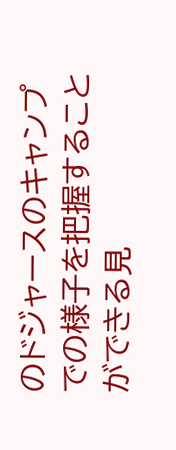のドジャースのキャンプでの様子を把握することができる見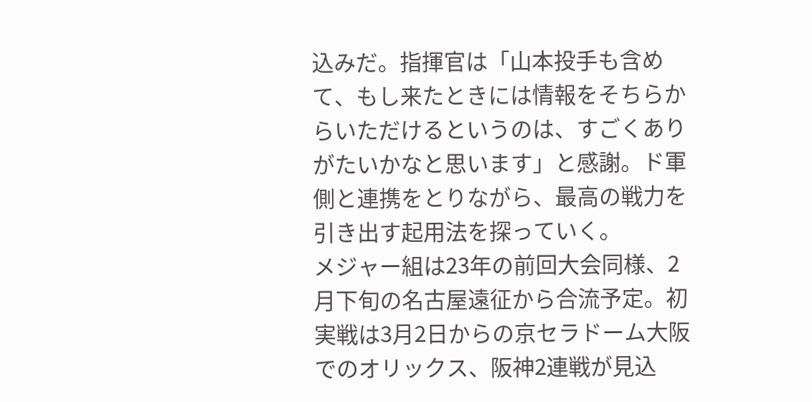込みだ。指揮官は「山本投手も含めて、もし来たときには情報をそちらからいただけるというのは、すごくありがたいかなと思います」と感謝。ド軍側と連携をとりながら、最高の戦力を引き出す起用法を探っていく。
メジャー組は23年の前回大会同様、2月下旬の名古屋遠征から合流予定。初実戦は3月2日からの京セラドーム大阪でのオリックス、阪神2連戦が見込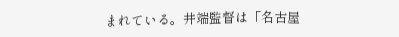まれている。井端監督は「名古屋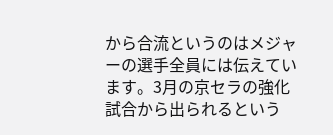から合流というのはメジャーの選手全員には伝えています。3月の京セラの強化試合から出られるという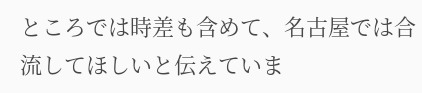ところでは時差も含めて、名古屋では合流してほしいと伝えていま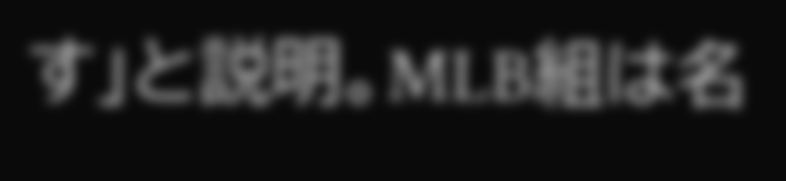す」と説明。MLB組は名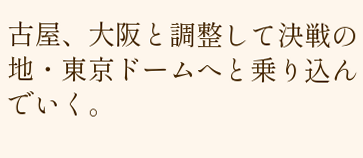古屋、大阪と調整して決戦の地・東京ドームへと乗り込んでいく。